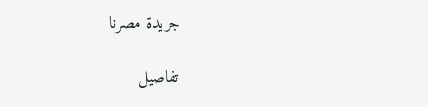جريدة مصرنا

تفاصيل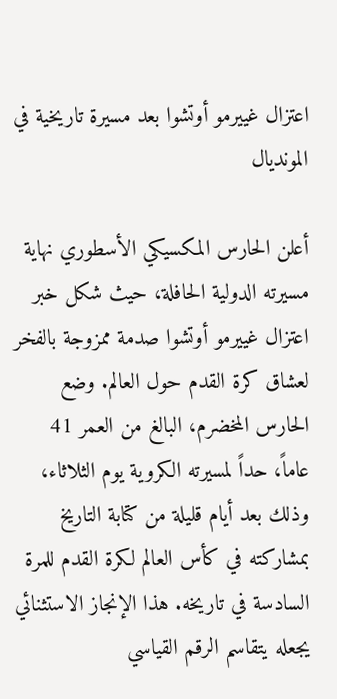اعتزال غييرمو أوتشوا بعد مسيرة تاريخية في المونديال

أعلن الحارس المكسيكي الأسطوري نهاية مسيرته الدولية الحافلة، حيث شكل خبر اعتزال غييرمو أوتشوا صدمة ممزوجة بالفخر لعشاق كرة القدم حول العالم. وضع الحارس المخضرم، البالغ من العمر 41 عاماً، حداً لمسيرته الكروية يوم الثلاثاء، وذلك بعد أيام قليلة من كتابة التاريخ بمشاركته في كأس العالم لكرة القدم للمرة السادسة في تاريخه. هذا الإنجاز الاستثنائي يجعله يتقاسم الرقم القياسي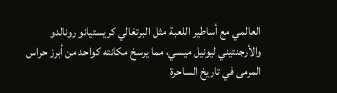العالمي مع أساطير اللعبة مثل البرتغالي كريستيانو رونالدو والأرجنتيني ليونيل ميسي، مما يرسخ مكانته كواحد من أبرز حراس المرمى في تاريخ الساحرة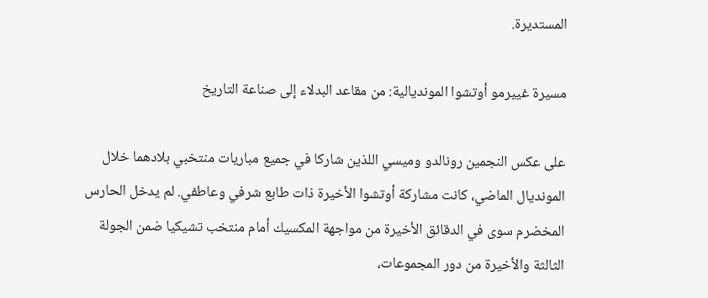المستديرة.

مسيرة غييرمو أوتشوا المونديالية: من مقاعد البدلاء إلى صناعة التاريخ

على عكس النجمين رونالدو وميسي اللذين شاركا في جميع مباريات منتخبي بلادهما خلال المونديال الماضي، كانت مشاركة أوتشوا الأخيرة ذات طابع شرفي وعاطفي. لم يدخل الحارس المخضرم سوى في الدقائق الأخيرة من مواجهة المكسيك أمام منتخب تشيكيا ضمن الجولة الثالثة والأخيرة من دور المجموعات،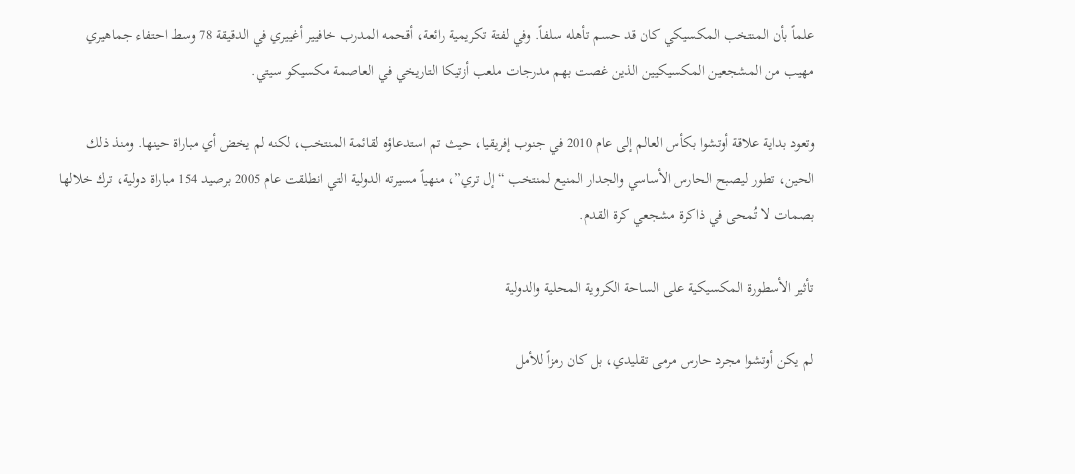علماً بأن المنتخب المكسيكي كان قد حسم تأهله سلفاً. وفي لفتة تكريمية رائعة، أقحمه المدرب خافيير أغييري في الدقيقة 78 وسط احتفاء جماهيري مهيب من المشجعين المكسيكيين الذين غصت بهم مدرجات ملعب أزتيكا التاريخي في العاصمة مكسيكو سيتي.

وتعود بداية علاقة أوتشوا بكأس العالم إلى عام 2010 في جنوب إفريقيا، حيث تم استدعاؤه لقائمة المنتخب، لكنه لم يخض أي مباراة حينها. ومنذ ذلك الحين، تطور ليصبح الحارس الأساسي والجدار المنيع لمنتخب “إل تري”، منهياً مسيرته الدولية التي انطلقت عام 2005 برصيد 154 مباراة دولية، ترك خلالها بصمات لا تُمحى في ذاكرة مشجعي كرة القدم.

تأثير الأسطورة المكسيكية على الساحة الكروية المحلية والدولية

لم يكن أوتشوا مجرد حارس مرمى تقليدي، بل كان رمزاً للأمل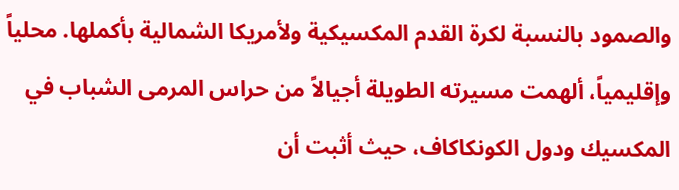والصمود بالنسبة لكرة القدم المكسيكية ولأمريكا الشمالية بأكملها. محلياً وإقليمياً، ألهمت مسيرته الطويلة أجيالاً من حراس المرمى الشباب في المكسيك ودول الكونكاكاف، حيث أثبت أن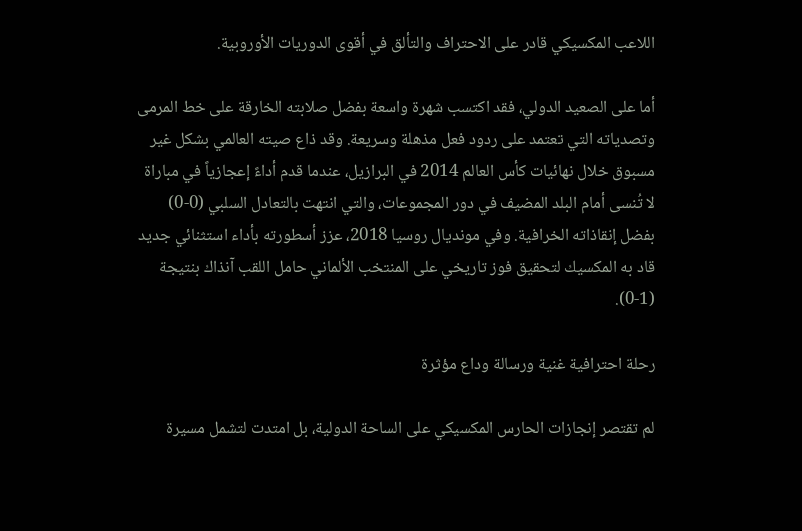اللاعب المكسيكي قادر على الاحتراف والتألق في أقوى الدوريات الأوروبية.

أما على الصعيد الدولي، فقد اكتسب شهرة واسعة بفضل صلابته الخارقة على خط المرمى وتصدياته التي تعتمد على ردود فعل مذهلة وسريعة. وقد ذاع صيته العالمي بشكل غير مسبوق خلال نهائيات كأس العالم 2014 في البرازيل، عندما قدم أداءً إعجازياً في مباراة لا تُنسى أمام البلد المضيف في دور المجموعات، والتي انتهت بالتعادل السلبي (0-0) بفضل إنقاذاته الخرافية. وفي مونديال روسيا 2018، عزز أسطورته بأداء استثنائي جديد قاد به المكسيك لتحقيق فوز تاريخي على المنتخب الألماني حامل اللقب آنذاك بنتيجة (1-0).

رحلة احترافية غنية ورسالة وداع مؤثرة

لم تقتصر إنجازات الحارس المكسيكي على الساحة الدولية، بل امتدت لتشمل مسيرة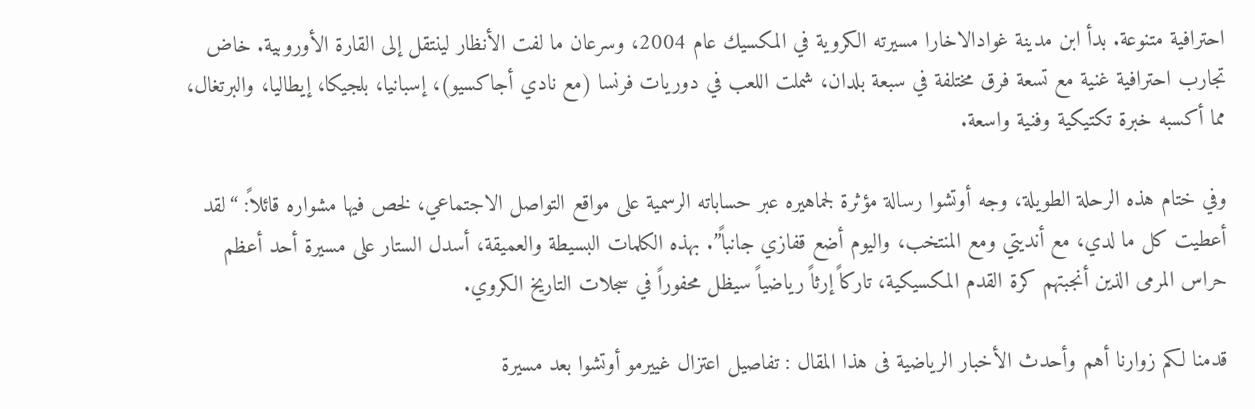احترافية متنوعة. بدأ ابن مدينة غوادالاخارا مسيرته الكروية في المكسيك عام 2004، وسرعان ما لفت الأنظار لينتقل إلى القارة الأوروبية. خاض تجارب احترافية غنية مع تسعة فرق مختلفة في سبعة بلدان، شملت اللعب في دوريات فرنسا (مع نادي أجاكسيو)، إسبانيا، بلجيكا، إيطاليا، والبرتغال، مما أكسبه خبرة تكتيكية وفنية واسعة.

وفي ختام هذه الرحلة الطويلة، وجه أوتشوا رسالة مؤثرة لجماهيره عبر حساباته الرسمية على مواقع التواصل الاجتماعي، لخص فيها مشواره قائلاً: “لقد أعطيت كل ما لدي، مع أنديتي ومع المنتخب، واليوم أضع قفازي جانباً”. بهذه الكلمات البسيطة والعميقة، أسدل الستار على مسيرة أحد أعظم حراس المرمى الذين أنجبتهم كرة القدم المكسيكية، تاركاً إرثاً رياضياً سيظل محفوراً في سجلات التاريخ الكروي.

قدمنا لكم زوارنا أهم وأحدث الأخبار الرياضية فى هذا المقال : تفاصيل اعتزال غييرمو أوتشوا بعد مسيرة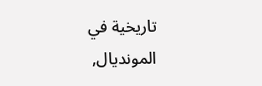تاريخية في المونديال,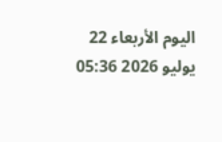اليوم الأربعاء 22 يوليو 2026 05:36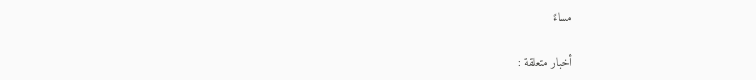مساءً

أخبار متعلقة :